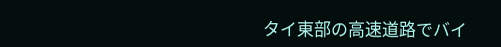タイ東部の高速道路でバイ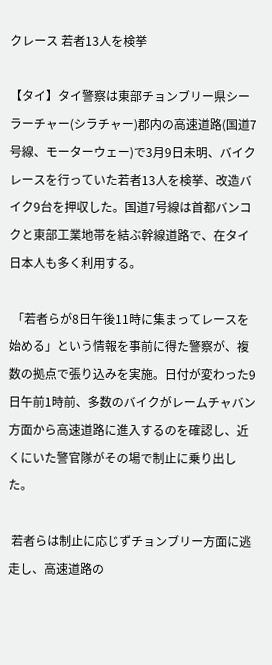クレース 若者13人を検挙

【タイ】タイ警察は東部チョンブリー県シーラーチャー(シラチャー)郡内の高速道路(国道7号線、モーターウェー)で3月9日未明、バイクレースを行っていた若者13人を検挙、改造バイク9台を押収した。国道7号線は首都バンコクと東部工業地帯を結ぶ幹線道路で、在タイ日本人も多く利用する。

 「若者らが8日午後11時に集まってレースを始める」という情報を事前に得た警察が、複数の拠点で張り込みを実施。日付が変わった9日午前1時前、多数のバイクがレームチャバン方面から高速道路に進入するのを確認し、近くにいた警官隊がその場で制止に乗り出した。

 若者らは制止に応じずチョンブリー方面に逃走し、高速道路の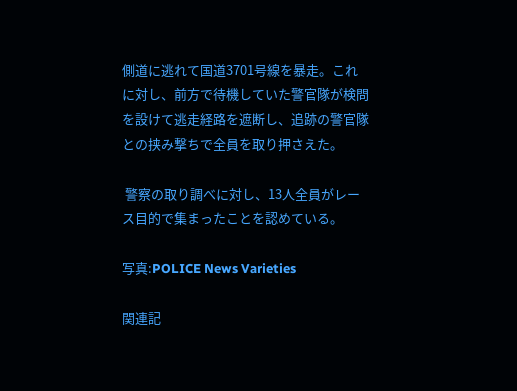側道に逃れて国道3701号線を暴走。これに対し、前方で待機していた警官隊が検問を設けて逃走経路を遮断し、追跡の警官隊との挟み撃ちで全員を取り押さえた。

 警察の取り調べに対し、13人全員がレース目的で集まったことを認めている。

写真:POLICE News Varieties

関連記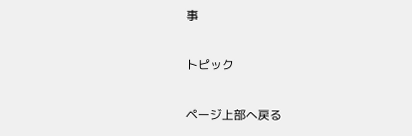事

トピック

ページ上部へ戻る